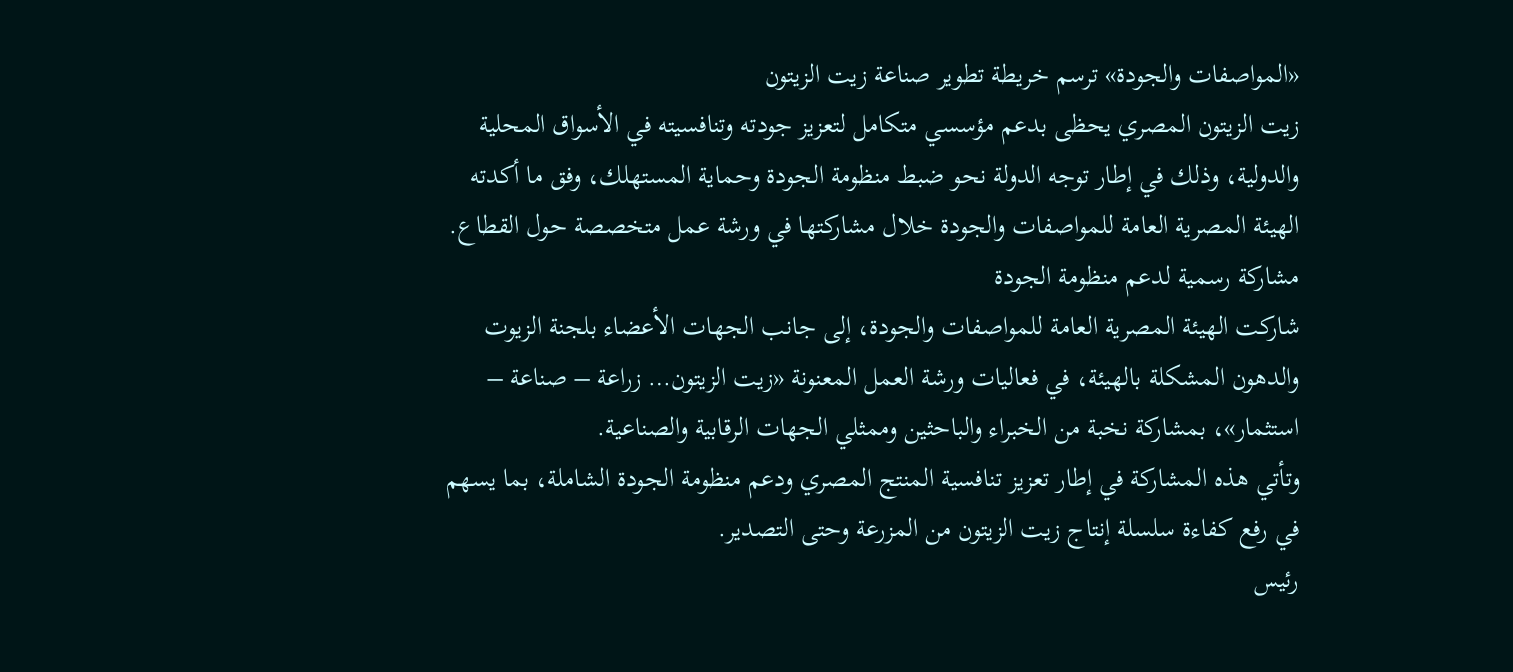«المواصفات والجودة» ترسم خريطة تطوير صناعة زيت الزيتون
زيت الزيتون المصري يحظى بدعم مؤسسي متكامل لتعزيز جودته وتنافسيته في الأسواق المحلية والدولية، وذلك في إطار توجه الدولة نحو ضبط منظومة الجودة وحماية المستهلك، وفق ما أكدته الهيئة المصرية العامة للمواصفات والجودة خلال مشاركتها في ورشة عمل متخصصة حول القطاع.
مشاركة رسمية لدعم منظومة الجودة
شاركت الهيئة المصرية العامة للمواصفات والجودة، إلى جانب الجهات الأعضاء بلجنة الزيوت والدهون المشكلة بالهيئة، في فعاليات ورشة العمل المعنونة «زيت الزيتون… زراعة – صناعة – استثمار»، بمشاركة نخبة من الخبراء والباحثين وممثلي الجهات الرقابية والصناعية.
وتأتي هذه المشاركة في إطار تعزيز تنافسية المنتج المصري ودعم منظومة الجودة الشاملة، بما يسهم في رفع كفاءة سلسلة إنتاج زيت الزيتون من المزرعة وحتى التصدير.
رئيس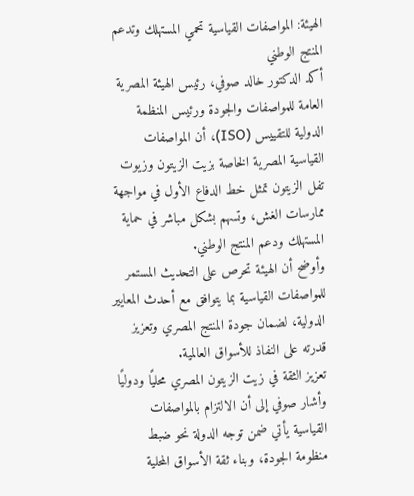الهيئة: المواصفات القياسية تحمي المستهلك وتدعم المنتج الوطني
أكد الدكتور خالد صوفي، رئيس الهيئة المصرية العامة للمواصفات والجودة ورئيس المنظمة الدولية للتقييس (ISO)، أن المواصفات القياسية المصرية الخاصة بزيت الزيتون وزيوت تفل الزيتون تمثل خط الدفاع الأول في مواجهة ممارسات الغش، وتسهم بشكل مباشر في حماية المستهلك ودعم المنتج الوطني.
وأوضح أن الهيئة تحرص على التحديث المستمر للمواصفات القياسية بما يتوافق مع أحدث المعايير الدولية، لضمان جودة المنتج المصري وتعزيز قدرته على النفاذ للأسواق العالمية.
تعزيز الثقة في زيت الزيتون المصري محليًا ودوليًا
وأشار صوفي إلى أن الالتزام بالمواصفات القياسية يأتي ضمن توجه الدولة نحو ضبط منظومة الجودة، وبناء ثقة الأسواق المحلية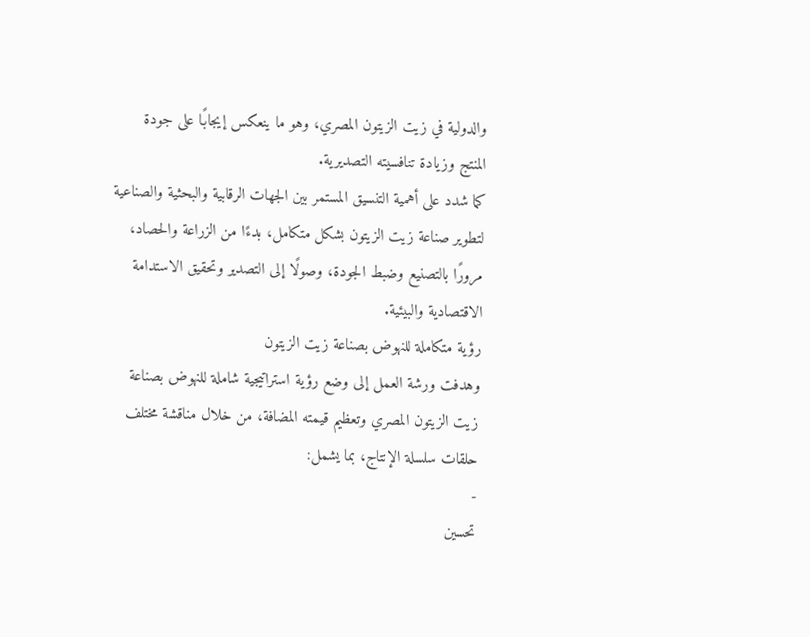والدولية في زيت الزيتون المصري، وهو ما ينعكس إيجابًا على جودة المنتج وزيادة تنافسيته التصديرية.
كما شدد على أهمية التنسيق المستمر بين الجهات الرقابية والبحثية والصناعية لتطوير صناعة زيت الزيتون بشكل متكامل، بدءًا من الزراعة والحصاد، مرورًا بالتصنيع وضبط الجودة، وصولًا إلى التصدير وتحقيق الاستدامة الاقتصادية والبيئية.
رؤية متكاملة للنهوض بصناعة زيت الزيتون
وهدفت ورشة العمل إلى وضع رؤية استراتيجية شاملة للنهوض بصناعة زيت الزيتون المصري وتعظيم قيمته المضافة، من خلال مناقشة مختلف حلقات سلسلة الإنتاج، بما يشمل:
-
تحسين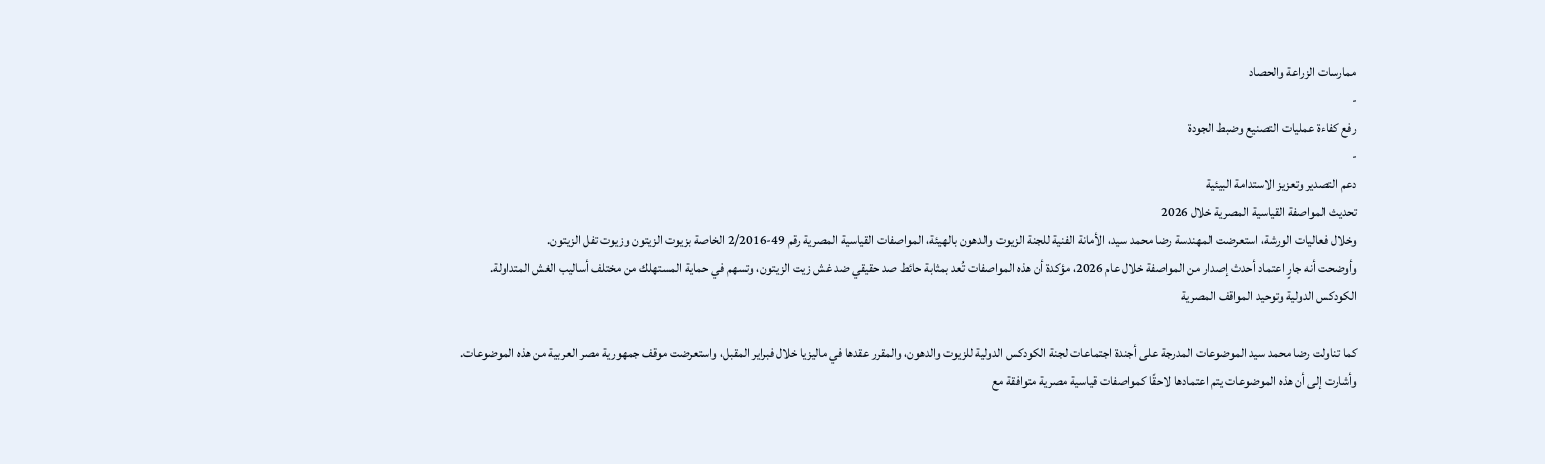ممارسات الزراعة والحصاد
-
رفع كفاءة عمليات التصنيع وضبط الجودة
-
دعم التصدير وتعزيز الاستدامة البيئية
تحديث المواصفة القياسية المصرية خلال 2026
وخلال فعاليات الورشة، استعرضت المهندسة رضا محمد سيد، الأمانة الفنية للجنة الزيوت والدهون بالهيئة، المواصفات القياسية المصرية رقم 49-2/2016 الخاصة بزيوت الزيتون وزيوت تفل الزيتون.
وأوضحت أنه جارٍ اعتماد أحدث إصدار من المواصفة خلال عام 2026، مؤكدة أن هذه المواصفات تُعد بمثابة حائط صد حقيقي ضد غش زيت الزيتون، وتسهم في حماية المستهلك من مختلف أساليب الغش المتداولة.
الكودكس الدولية وتوحيد المواقف المصرية

كما تناولت رضا محمد سيد الموضوعات المدرجة على أجندة اجتماعات لجنة الكودكس الدولية للزيوت والدهون، والمقرر عقدها في ماليزيا خلال فبراير المقبل، واستعرضت موقف جمهورية مصر العربية من هذه الموضوعات.
وأشارت إلى أن هذه الموضوعات يتم اعتمادها لاحقًا كمواصفات قياسية مصرية متوافقة مع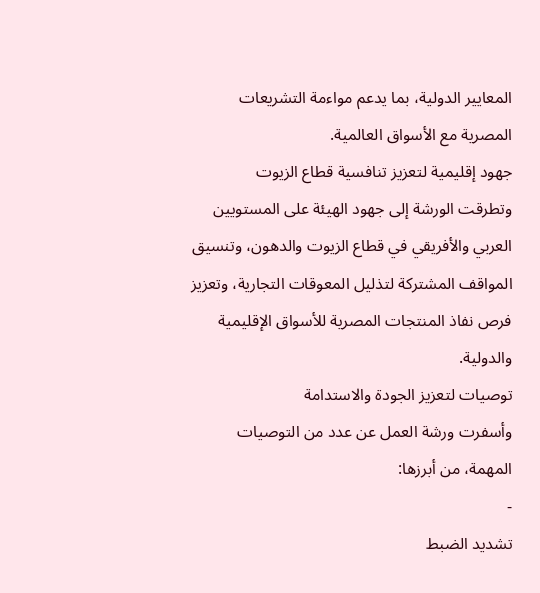المعايير الدولية، بما يدعم مواءمة التشريعات المصرية مع الأسواق العالمية.
جهود إقليمية لتعزيز تنافسية قطاع الزيوت
وتطرقت الورشة إلى جهود الهيئة على المستويين العربي والأفريقي في قطاع الزيوت والدهون، وتنسيق المواقف المشتركة لتذليل المعوقات التجارية، وتعزيز فرص نفاذ المنتجات المصرية للأسواق الإقليمية والدولية.
توصيات لتعزيز الجودة والاستدامة
وأسفرت ورشة العمل عن عدد من التوصيات المهمة، من أبرزها:
-
تشديد الضبط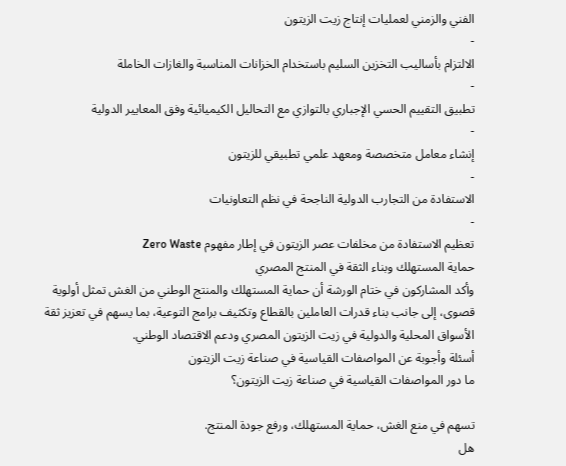الفني والزمني لعمليات إنتاج زيت الزيتون
-
الالتزام بأساليب التخزين السليم باستخدام الخزانات المناسبة والغازات الخاملة
-
تطبيق التقييم الحسي الإجباري بالتوازي مع التحاليل الكيميائية وفق المعايير الدولية
-
إنشاء معامل متخصصة ومعهد علمي تطبيقي للزيتون
-
الاستفادة من التجارب الدولية الناجحة في نظم التعاونيات
-
تعظيم الاستفادة من مخلفات عصر الزيتون في إطار مفهوم Zero Waste
حماية المستهلك وبناء الثقة في المنتج المصري
وأكد المشاركون في ختام الورشة أن حماية المستهلك والمنتج الوطني من الغش تمثل أولوية قصوى، إلى جانب بناء قدرات العاملين بالقطاع وتكثيف برامج التوعية، بما يسهم في تعزيز ثقة الأسواق المحلية والدولية في زيت الزيتون المصري ودعم الاقتصاد الوطني.
أسئلة وأجوبة عن المواصفات القياسية في صناعة زيت الزيتون
ما دور المواصفات القياسية في صناعة زيت الزيتون؟

تسهم في منع الغش، حماية المستهلك، ورفع جودة المنتج.
هل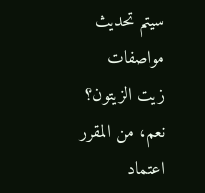سيتم تحديث مواصفات زيت الزيتون؟
نعم، من المقرر اعتماد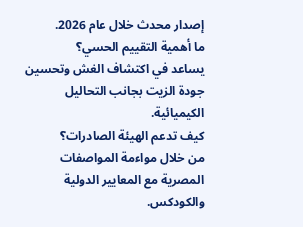إصدار محدث خلال عام 2026.
ما أهمية التقييم الحسي؟
يساعد في اكتشاف الغش وتحسين جودة الزيت بجانب التحاليل الكيميائية.
كيف تدعم الهيئة الصادرات؟
من خلال مواءمة المواصفات المصرية مع المعايير الدولية والكودكس.